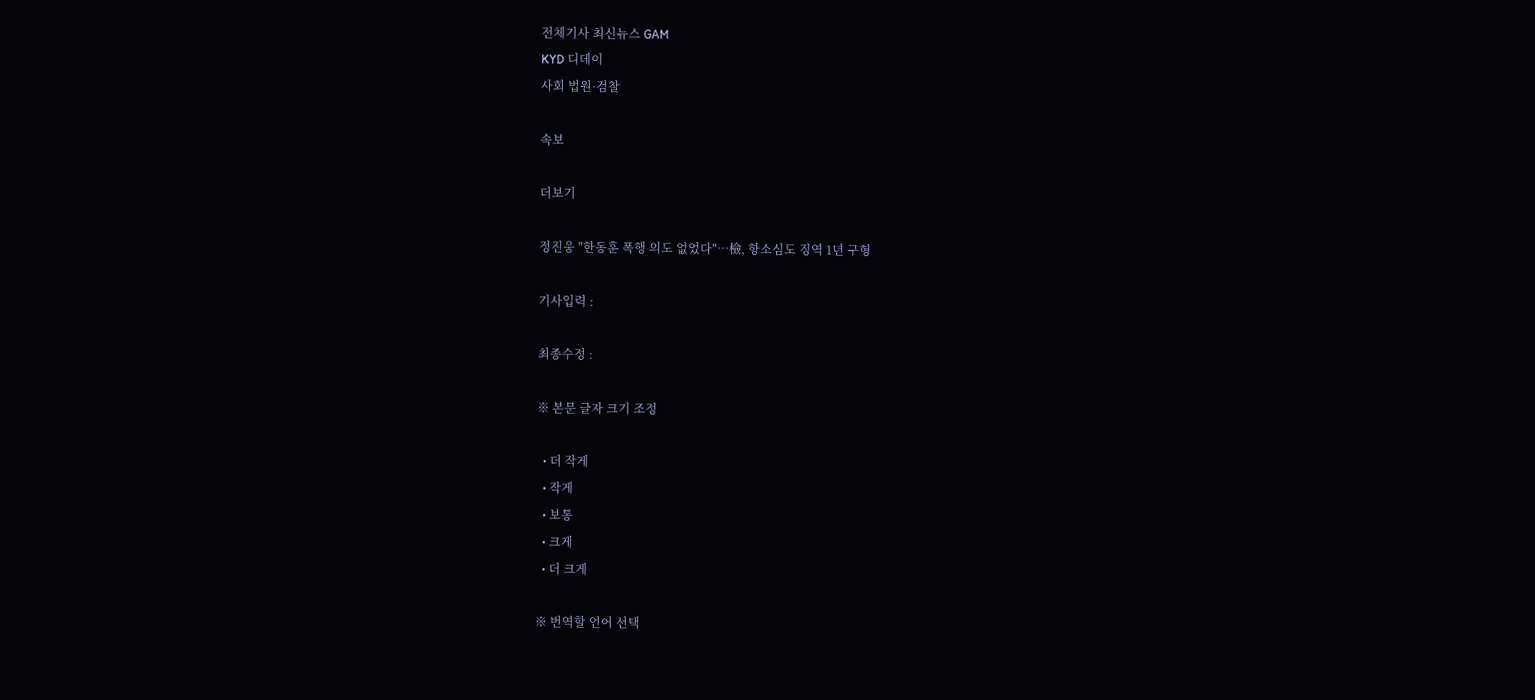전체기사 최신뉴스 GAM
KYD 디데이
사회 법원·검찰

속보

더보기

정진웅 "한동훈 폭행 의도 없었다"…檢, 항소심도 징역 1년 구형

기사입력 :

최종수정 :

※ 본문 글자 크기 조정

  • 더 작게
  • 작게
  • 보통
  • 크게
  • 더 크게

※ 번역할 언어 선택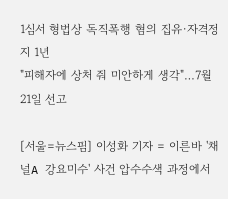1심서 형법상 독직폭행 혐의 집유·자격정지 1년
"피해자에 상처 줘 미안하게 생각"…7월21일 선고

[서울=뉴스핌] 이성화 기자 = 이른바 '채널A 강요미수' 사건 압수수색 과정에서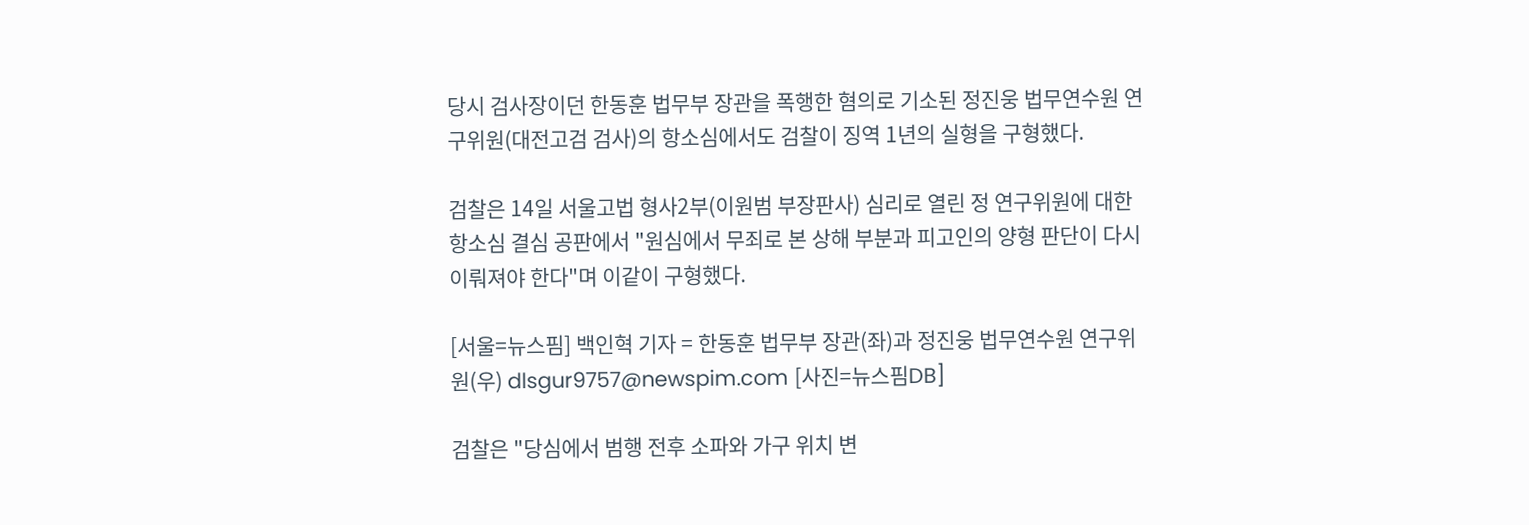당시 검사장이던 한동훈 법무부 장관을 폭행한 혐의로 기소된 정진웅 법무연수원 연구위원(대전고검 검사)의 항소심에서도 검찰이 징역 1년의 실형을 구형했다.

검찰은 14일 서울고법 형사2부(이원범 부장판사) 심리로 열린 정 연구위원에 대한 항소심 결심 공판에서 "원심에서 무죄로 본 상해 부분과 피고인의 양형 판단이 다시 이뤄져야 한다"며 이같이 구형했다.

[서울=뉴스핌] 백인혁 기자 = 한동훈 법무부 장관(좌)과 정진웅 법무연수원 연구위원(우) dlsgur9757@newspim.com [사진=뉴스핌DB]

검찰은 "당심에서 범행 전후 소파와 가구 위치 변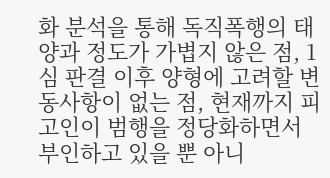화 분석을 통해 독직폭행의 태양과 정도가 가볍지 않은 점, 1심 판결 이후 양형에 고려할 변동사항이 없는 점, 현재까지 피고인이 범행을 정당화하면서 부인하고 있을 뿐 아니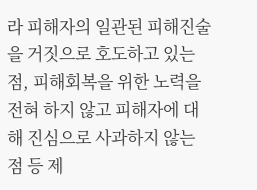라 피해자의 일관된 피해진술을 거짓으로 호도하고 있는 점, 피해회복을 위한 노력을 전혀 하지 않고 피해자에 대해 진심으로 사과하지 않는 점 등 제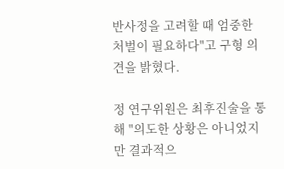반사정을 고려할 때 엄중한 처벌이 필요하다"고 구형 의견을 밝혔다.

정 연구위원은 최후진술을 통해 "의도한 상황은 아니었지만 결과적으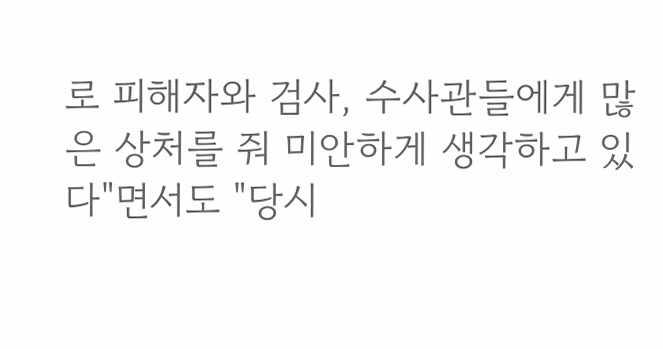로 피해자와 검사, 수사관들에게 많은 상처를 줘 미안하게 생각하고 있다"면서도 "당시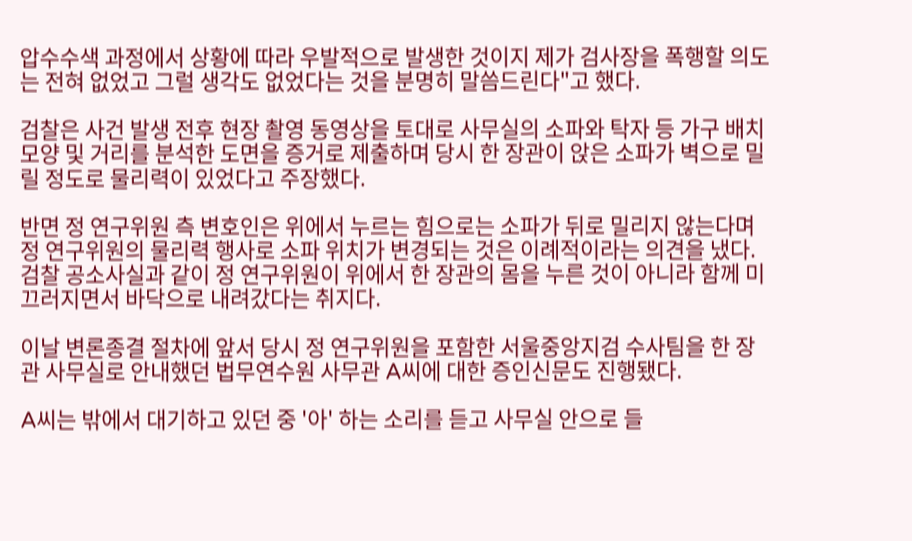압수수색 과정에서 상황에 따라 우발적으로 발생한 것이지 제가 검사장을 폭행할 의도는 전혀 없었고 그럴 생각도 없었다는 것을 분명히 말씀드린다"고 했다.

검찰은 사건 발생 전후 현장 촬영 동영상을 토대로 사무실의 소파와 탁자 등 가구 배치 모양 및 거리를 분석한 도면을 증거로 제출하며 당시 한 장관이 앉은 소파가 벽으로 밀릴 정도로 물리력이 있었다고 주장했다.

반면 정 연구위원 측 변호인은 위에서 누르는 힘으로는 소파가 뒤로 밀리지 않는다며 정 연구위원의 물리력 행사로 소파 위치가 변경되는 것은 이례적이라는 의견을 냈다. 검찰 공소사실과 같이 정 연구위원이 위에서 한 장관의 몸을 누른 것이 아니라 함께 미끄러지면서 바닥으로 내려갔다는 취지다.

이날 변론종결 절차에 앞서 당시 정 연구위원을 포함한 서울중앙지검 수사팀을 한 장관 사무실로 안내했던 법무연수원 사무관 A씨에 대한 증인신문도 진행됐다.

A씨는 밖에서 대기하고 있던 중 '아' 하는 소리를 듣고 사무실 안으로 들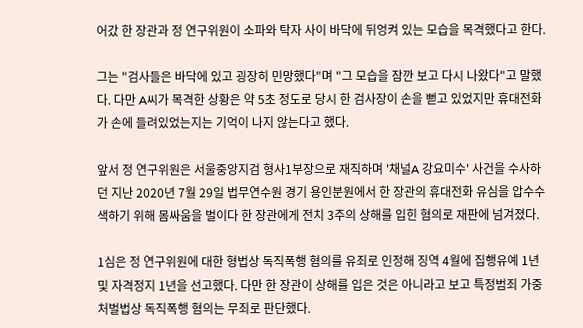어갔 한 장관과 정 연구위원이 소파와 탁자 사이 바닥에 뒤엉켜 있는 모습을 목격했다고 한다.

그는 "검사들은 바닥에 있고 굉장히 민망했다"며 "그 모습을 잠깐 보고 다시 나왔다"고 말했다. 다만 A씨가 목격한 상황은 약 5초 정도로 당시 한 검사장이 손을 뻗고 있었지만 휴대전화가 손에 들려있었는지는 기억이 나지 않는다고 했다.

앞서 정 연구위원은 서울중앙지검 형사1부장으로 재직하며 '채널A 강요미수' 사건을 수사하던 지난 2020년 7월 29일 법무연수원 경기 용인분원에서 한 장관의 휴대전화 유심을 압수수색하기 위해 몸싸움을 벌이다 한 장관에게 전치 3주의 상해를 입힌 혐의로 재판에 넘겨졌다.

1심은 정 연구위원에 대한 형법상 독직폭행 혐의를 유죄로 인정해 징역 4월에 집행유예 1년 및 자격정지 1년을 선고했다. 다만 한 장관이 상해를 입은 것은 아니라고 보고 특정범죄 가중처벌법상 독직폭행 혐의는 무죄로 판단했다.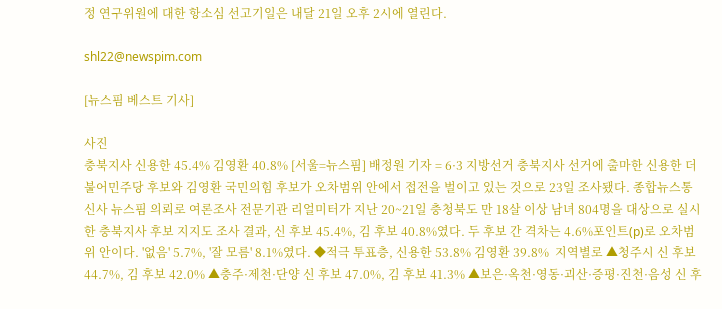정 연구위원에 대한 항소심 선고기일은 내달 21일 오후 2시에 열린다.

shl22@newspim.com

[뉴스핌 베스트 기사]

사진
충북지사 신용한 45.4% 김영환 40.8% [서울=뉴스핌] 배정원 기자 = 6·3 지방선거 충북지사 선거에 출마한 신용한 더불어민주당 후보와 김영환 국민의힘 후보가 오차범위 안에서 접전을 벌이고 있는 것으로 23일 조사됐다. 종합뉴스통신사 뉴스핌 의뢰로 여론조사 전문기관 리얼미터가 지난 20~21일 충청북도 만 18살 이상 남녀 804명을 대상으로 실시한 충북지사 후보 지지도 조사 결과, 신 후보 45.4%, 김 후보 40.8%였다. 두 후보 간 격차는 4.6%포인트(p)로 오차범위 안이다. '없음' 5.7%, '잘 모름' 8.1%였다. ◆적극 투표층, 신용한 53.8% 김영환 39.8%  지역별로 ▲청주시 신 후보 44.7%, 김 후보 42.0% ▲충주·제천·단양 신 후보 47.0%, 김 후보 41.3% ▲보은·옥천·영동·괴산·증평·진천·음성 신 후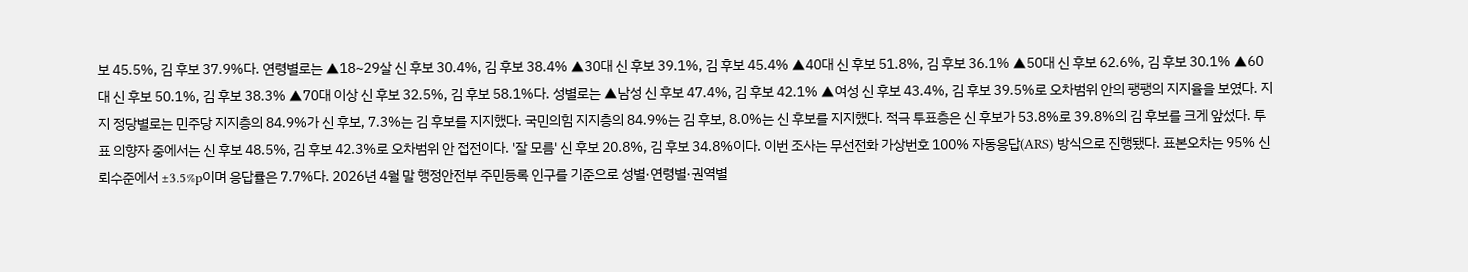보 45.5%, 김 후보 37.9%다. 연령별로는 ▲18~29살 신 후보 30.4%, 김 후보 38.4% ▲30대 신 후보 39.1%, 김 후보 45.4% ▲40대 신 후보 51.8%, 김 후보 36.1% ▲50대 신 후보 62.6%, 김 후보 30.1% ▲60대 신 후보 50.1%, 김 후보 38.3% ▲70대 이상 신 후보 32.5%, 김 후보 58.1%다. 성별로는 ▲남성 신 후보 47.4%, 김 후보 42.1% ▲여성 신 후보 43.4%, 김 후보 39.5%로 오차범위 안의 팽팽의 지지율을 보였다. 지지 정당별로는 민주당 지지층의 84.9%가 신 후보, 7.3%는 김 후보를 지지했다. 국민의힘 지지층의 84.9%는 김 후보, 8.0%는 신 후보를 지지했다. 적극 투표층은 신 후보가 53.8%로 39.8%의 김 후보를 크게 앞섰다. 투표 의향자 중에서는 신 후보 48.5%, 김 후보 42.3%로 오차범위 안 접전이다. '잘 모름' 신 후보 20.8%, 김 후보 34.8%이다. 이번 조사는 무선전화 가상번호 100% 자동응답(ARS) 방식으로 진행됐다. 표본오차는 95% 신뢰수준에서 ±3.5%p이며 응답률은 7.7%다. 2026년 4월 말 행정안전부 주민등록 인구를 기준으로 성별·연령별·권역별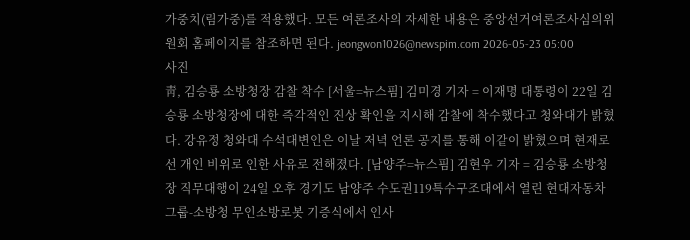가중치(림가중)를 적용했다. 모든 여론조사의 자세한 내용은 중앙선거여론조사심의위원회 홈페이지를 참조하면 된다. jeongwon1026@newspim.com 2026-05-23 05:00
사진
靑, 김승룡 소방청장 감찰 착수 [서울=뉴스핌] 김미경 기자 = 이재명 대통령이 22일 김승룡 소방청장에 대한 즉각적인 진상 확인을 지시해 감찰에 착수했다고 청와대가 밝혔다. 강유정 청와대 수석대변인은 이날 저녁 언론 공지를 통해 이같이 밝혔으며 현재로선 개인 비위로 인한 사유로 전해졌다. [남양주=뉴스핌] 김현우 기자 = 김승룡 소방청장 직무대행이 24일 오후 경기도 남양주 수도권119특수구조대에서 열린 현대자동차그룹-소방청 무인소방로봇 기증식에서 인사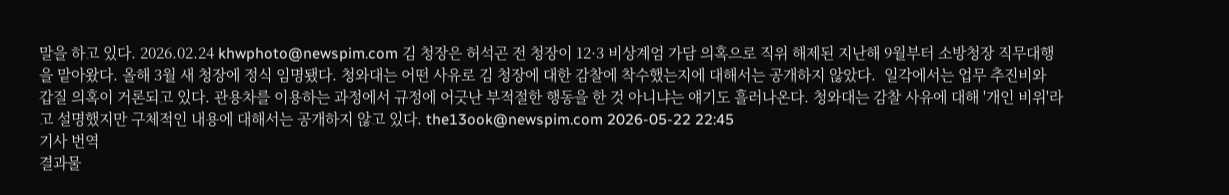말을 하고 있다. 2026.02.24 khwphoto@newspim.com 김 청장은 허석곤 전 청장이 12·3 비상계엄 가담 의혹으로 직위 해제된 지난해 9월부터 소방청장 직무대행을 맡아왔다. 올해 3월 새 청장에 정식 임명됐다. 청와대는 어떤 사유로 김 청장에 대한 감찰에 착수했는지에 대해서는 공개하지 않았다.  일각에서는 업무 추진비와 갑질 의혹이 거론되고 있다. 관용차를 이용하는 과정에서 규정에 어긋난 부적절한 행동을 한 것 아니냐는 얘기도 흘러나온다. 청와대는 감찰 사유에 대해 '개인 비위'라고 설명했지만 구체적인 내용에 대해서는 공개하지 않고 있다. the13ook@newspim.com 2026-05-22 22:45
기사 번역
결과물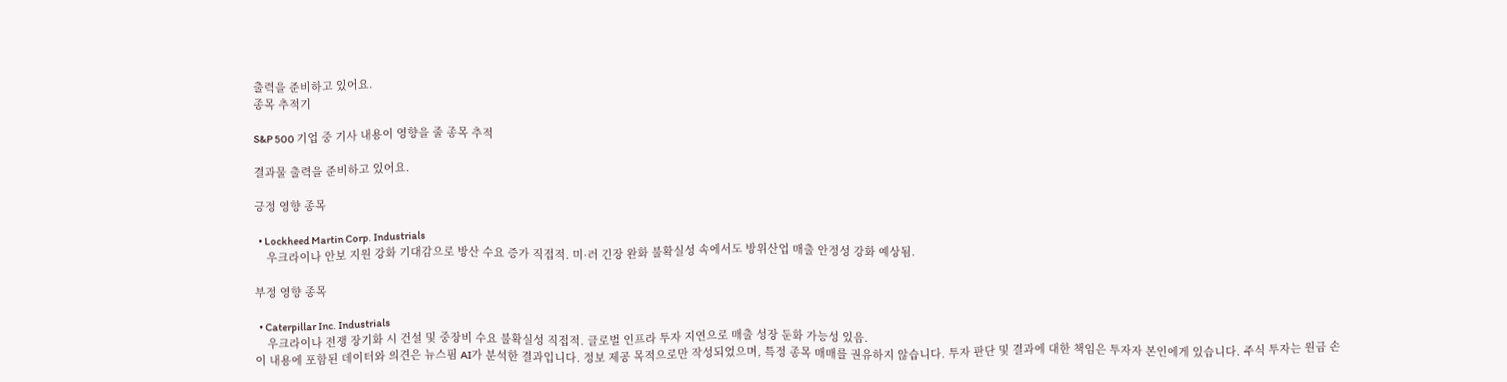출력을 준비하고 있어요.
종목 추적기

S&P 500 기업 중 기사 내용이 영향을 줄 종목 추적

결과물 출력을 준비하고 있어요.

긍정 영향 종목

  • Lockheed Martin Corp. Industrials
    우크라이나 안보 지원 강화 기대감으로 방산 수요 증가 직접적. 미·러 긴장 완화 불확실성 속에서도 방위산업 매출 안정성 강화 예상됨.

부정 영향 종목

  • Caterpillar Inc. Industrials
    우크라이나 전쟁 장기화 시 건설 및 중장비 수요 불확실성 직접적. 글로벌 인프라 투자 지연으로 매출 성장 둔화 가능성 있음.
이 내용에 포함된 데이터와 의견은 뉴스핌 AI가 분석한 결과입니다. 정보 제공 목적으로만 작성되었으며, 특정 종목 매매를 권유하지 않습니다. 투자 판단 및 결과에 대한 책임은 투자자 본인에게 있습니다. 주식 투자는 원금 손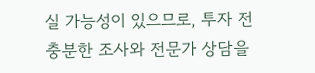실 가능성이 있으므로, 투자 전 충분한 조사와 전문가 상담을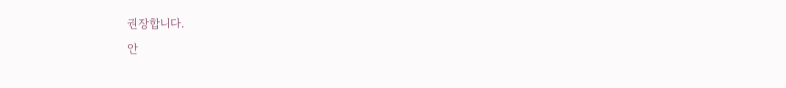권장합니다.
안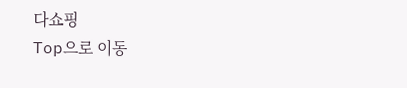다쇼핑
Top으로 이동